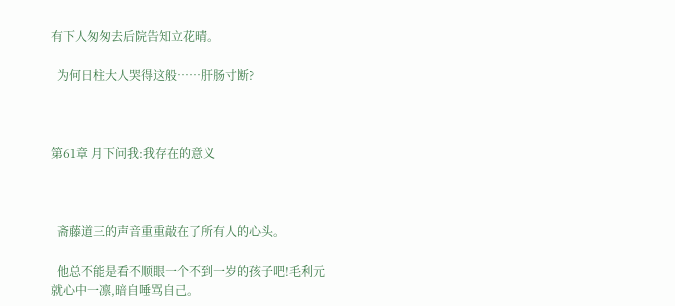有下人匆匆去后院告知立花晴。

  为何日柱大人哭得这般……肝肠寸断?



第61章 月下问我:我存在的意义



  斋藤道三的声音重重敲在了所有人的心头。

  他总不能是看不顺眼一个不到一岁的孩子吧!毛利元就心中一凛,暗自唾骂自己。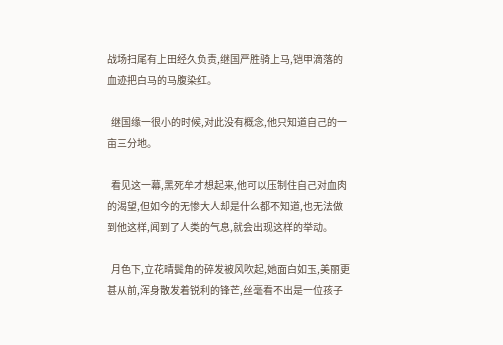战场扫尾有上田经久负责,继国严胜骑上马,铠甲滴落的血迹把白马的马腹染红。

  继国缘一很小的时候,对此没有概念,他只知道自己的一亩三分地。

  看见这一幕,黑死牟才想起来,他可以压制住自己对血肉的渴望,但如今的无惨大人却是什么都不知道,也无法做到他这样,闻到了人类的气息,就会出现这样的举动。

  月色下,立花晴鬓角的碎发被风吹起,她面白如玉,美丽更甚从前,浑身散发着锐利的锋芒,丝毫看不出是一位孩子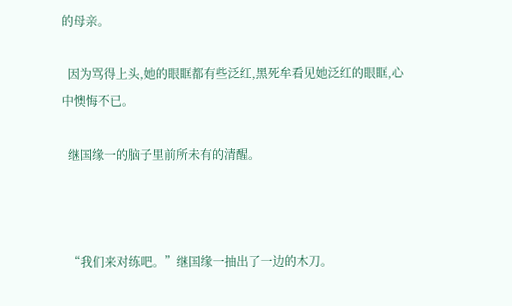的母亲。

  因为骂得上头,她的眼眶都有些泛红,黑死牟看见她泛红的眼眶,心中懊悔不已。

  继国缘一的脑子里前所未有的清醒。



  “我们来对练吧。”继国缘一抽出了一边的木刀。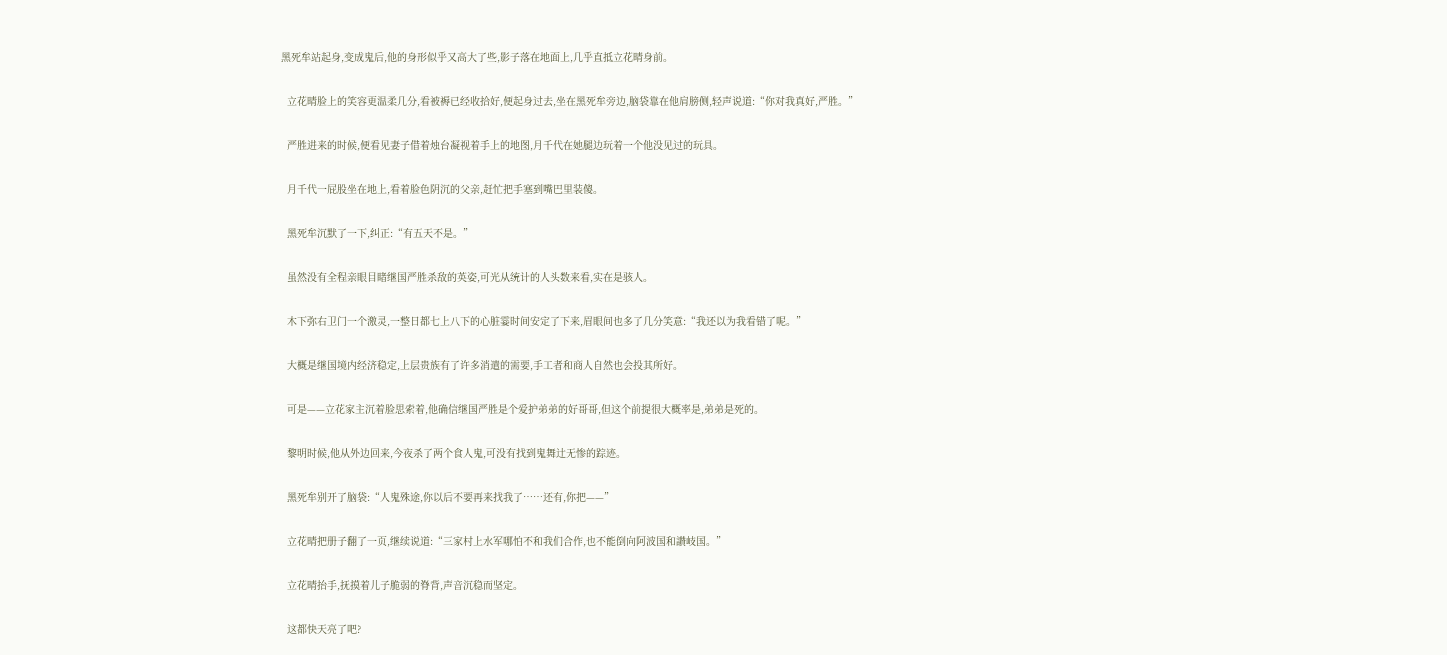黑死牟站起身,变成鬼后,他的身形似乎又高大了些,影子落在地面上,几乎直抵立花晴身前。

  立花晴脸上的笑容更温柔几分,看被褥已经收拾好,便起身过去,坐在黑死牟旁边,脑袋靠在他肩膀侧,轻声说道:“你对我真好,严胜。”

  严胜进来的时候,便看见妻子借着烛台凝视着手上的地图,月千代在她腿边玩着一个他没见过的玩具。

  月千代一屁股坐在地上,看着脸色阴沉的父亲,赶忙把手塞到嘴巴里装傻。

  黑死牟沉默了一下,纠正:“有五天不是。”

  虽然没有全程亲眼目睹继国严胜杀敌的英姿,可光从统计的人头数来看,实在是骇人。

  木下弥右卫门一个激灵,一整日都七上八下的心脏霎时间安定了下来,眉眼间也多了几分笑意:“我还以为我看错了呢。”

  大概是继国境内经济稳定,上层贵族有了许多消遣的需要,手工者和商人自然也会投其所好。

  可是——立花家主沉着脸思索着,他确信继国严胜是个爱护弟弟的好哥哥,但这个前提很大概率是,弟弟是死的。

  黎明时候,他从外边回来,今夜杀了两个食人鬼,可没有找到鬼舞辻无惨的踪迹。

  黑死牟别开了脑袋:“人鬼殊途,你以后不要再来找我了……还有,你把——”

  立花晴把册子翻了一页,继续说道:“三家村上水军哪怕不和我们合作,也不能倒向阿波国和讃岐国。”

  立花晴抬手,抚摸着儿子脆弱的脊背,声音沉稳而坚定。

  这都快天亮了吧?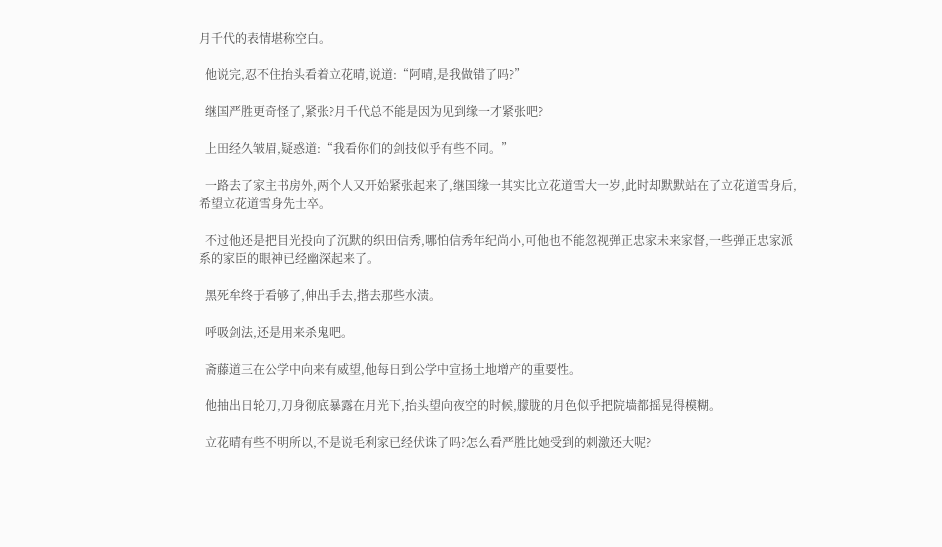月千代的表情堪称空白。

  他说完,忍不住抬头看着立花晴,说道:“阿晴,是我做错了吗?”

  继国严胜更奇怪了,紧张?月千代总不能是因为见到缘一才紧张吧?

  上田经久皱眉,疑惑道:“我看你们的剑技似乎有些不同。”

  一路去了家主书房外,两个人又开始紧张起来了,继国缘一其实比立花道雪大一岁,此时却默默站在了立花道雪身后,希望立花道雪身先士卒。

  不过他还是把目光投向了沉默的织田信秀,哪怕信秀年纪尚小,可他也不能忽视弹正忠家未来家督,一些弹正忠家派系的家臣的眼神已经幽深起来了。

  黑死牟终于看够了,伸出手去,揩去那些水渍。

  呼吸剑法,还是用来杀鬼吧。

  斋藤道三在公学中向来有威望,他每日到公学中宣扬土地增产的重要性。

  他抽出日轮刀,刀身彻底暴露在月光下,抬头望向夜空的时候,朦胧的月色似乎把院墙都摇晃得模糊。

  立花晴有些不明所以,不是说毛利家已经伏诛了吗?怎么看严胜比她受到的刺激还大呢?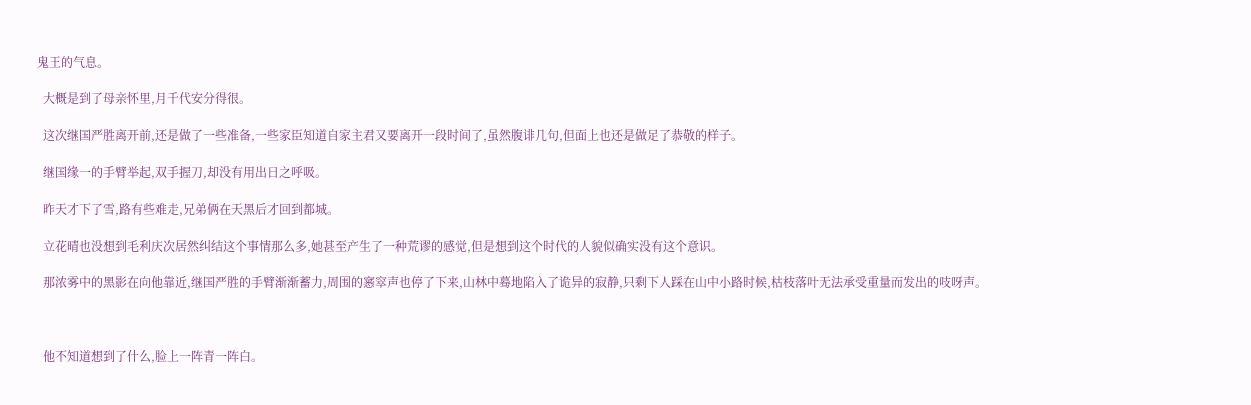鬼王的气息。

  大概是到了母亲怀里,月千代安分得很。

  这次继国严胜离开前,还是做了一些准备,一些家臣知道自家主君又要离开一段时间了,虽然腹诽几句,但面上也还是做足了恭敬的样子。

  继国缘一的手臂举起,双手握刀,却没有用出日之呼吸。

  昨天才下了雪,路有些难走,兄弟俩在天黑后才回到都城。

  立花晴也没想到毛利庆次居然纠结这个事情那么多,她甚至产生了一种荒谬的感觉,但是想到这个时代的人貌似确实没有这个意识。

  那浓雾中的黑影在向他靠近,继国严胜的手臂渐渐蓄力,周围的窸窣声也停了下来,山林中蓦地陷入了诡异的寂静,只剩下人踩在山中小路时候,枯枝落叶无法承受重量而发出的吱呀声。



  他不知道想到了什么,脸上一阵青一阵白。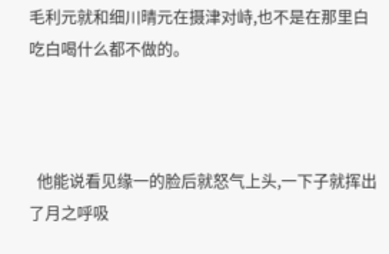毛利元就和细川晴元在摄津对峙,也不是在那里白吃白喝什么都不做的。



  他能说看见缘一的脸后就怒气上头,一下子就挥出了月之呼吸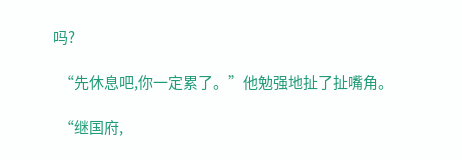吗?

  “先休息吧,你一定累了。”他勉强地扯了扯嘴角。

  “继国府,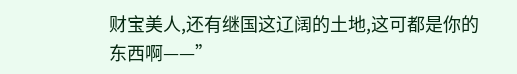财宝美人,还有继国这辽阔的土地,这可都是你的东西啊——”